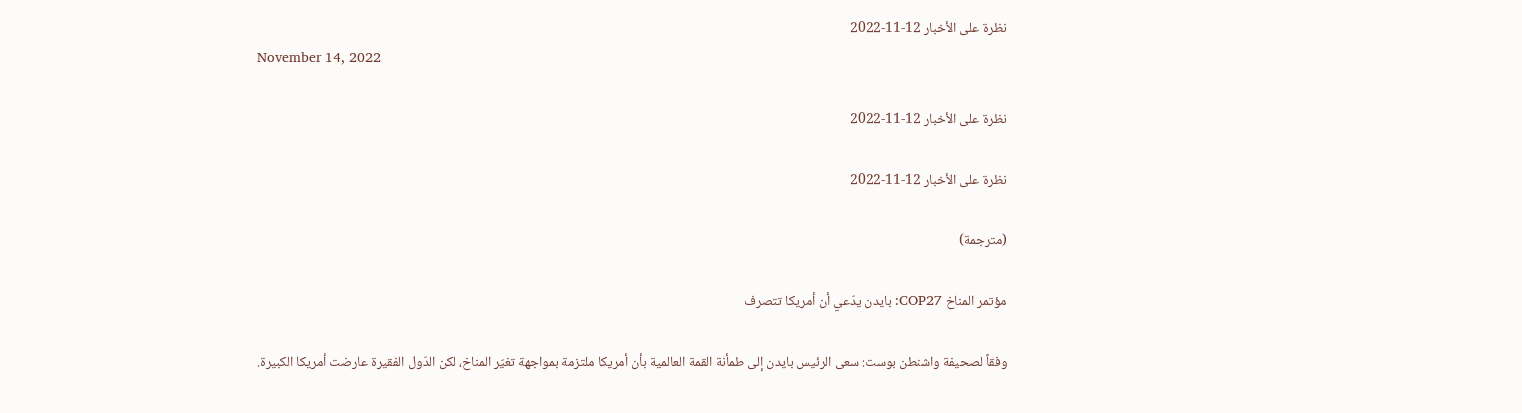نظرة على الأخبار 12-11-2022
November 14, 2022

نظرة على الأخبار 12-11-2022

نظرة على الأخبار 12-11-2022

(مترجمة)

مؤتمر المناخ COP27: بايدن يدّعي أن أمريكا تتصرف

وفقاً لصحيفة واشنطن بوست: سعى الرئيس بايدن إلى طمأنة القمة العالمية بأن أمريكا ملتزمة بمواجهة تغيّر المناخ، لكن الدّول الفقيرة عارضت أمريكا الكبيرة.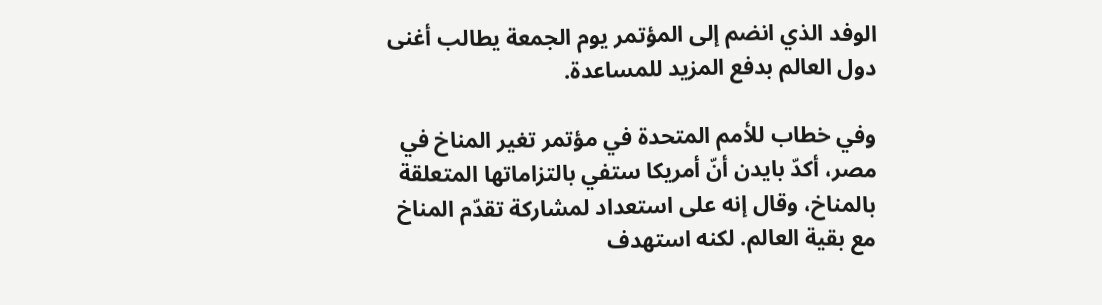الوفد الذي انضم إلى المؤتمر يوم الجمعة يطالب أغنى دول العالم بدفع المزيد للمساعدة.

وفي خطاب للأمم المتحدة في مؤتمر تغير المناخ في مصر، أكدّ بايدن أنّ أمريكا ستفي بالتزاماتها المتعلقة بالمناخ، وقال إنه على استعداد لمشاركة تقدّم المناخ مع بقية العالم. لكنه استهدف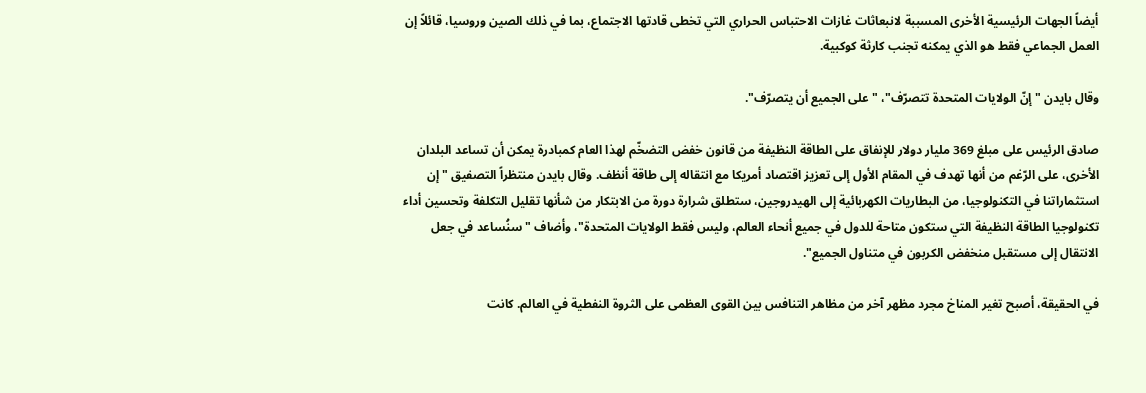أيضاً الجهات الرئيسية الأخرى المسببة لانبعاثات غازات الاحتباس الحراري التي تخطى قادتها الاجتماع، بما في ذلك الصين وروسيا، قائلاً إن العمل الجماعي فقط هو الذي يمكنه تجنب كارثة كوكبية.

وقال بايدن "إنّ الولايات المتحدة تتصرّف"، "على الجميع أن يتصرّف".

صادق الرئيس على مبلغ 369 مليار دولار للإنفاق على الطاقة النظيفة من قانون خفض التضخّم لهذا العام كمبادرة يمكن أن تساعد البلدان الأخرى، على الرّغم من أنها تهدف في المقام الأول إلى تعزيز اقتصاد أمريكا مع انتقاله إلى طاقة أنظف. وقال بايدن منتظراً التصفيق "إن استثماراتنا في التكنولوجيا، من البطاريات الكهربائية إلى الهيدروجين، ستطلق شرارة دورة من الابتكار من شأنها تقليل التكلفة وتحسين أداء تكنولوجيا الطاقة النظيفة التي ستكون متاحة للدول في جميع أنحاء العالم، وليس فقط الولايات المتحدة"، وأضاف "سنُساعد في جعل الانتقال إلى مستقبل منخفض الكربون في متناول الجميع".

في الحقيقة، أصبح تغير المناخ مجرد مظهر آخر من مظاهر التنافس بين القوى العظمى على الثروة النفطية في العالم. كانت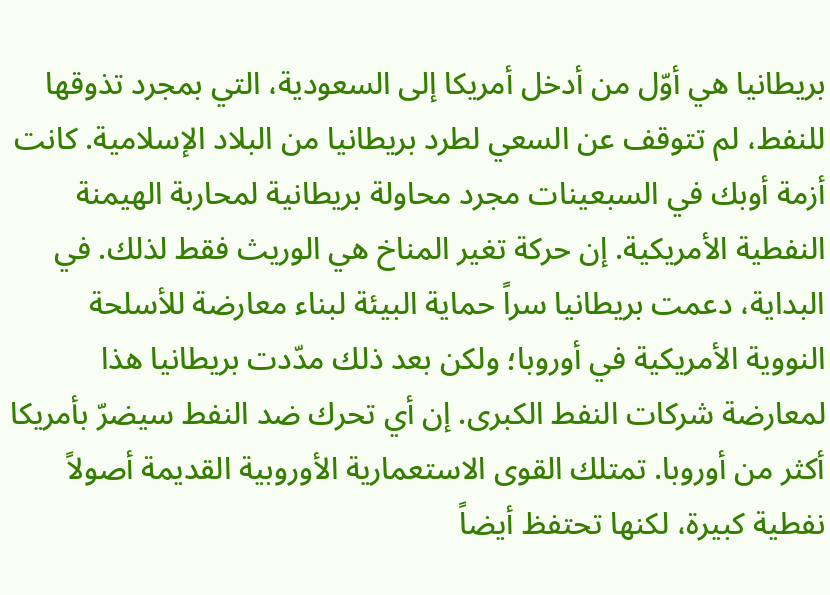بريطانيا هي أوّل من أدخل أمريكا إلى السعودية، التي بمجرد تذوقها للنفط، لم تتوقف عن السعي لطرد بريطانيا من البلاد الإسلامية. كانت أزمة أوبك في السبعينات مجرد محاولة بريطانية لمحاربة الهيمنة النفطية الأمريكية. إن حركة تغير المناخ هي الوريث فقط لذلك. في البداية، دعمت بريطانيا سراً حماية البيئة لبناء معارضة للأسلحة النووية الأمريكية في أوروبا؛ ولكن بعد ذلك مدّدت بريطانيا هذا لمعارضة شركات النفط الكبرى. إن أي تحرك ضد النفط سيضرّ بأمريكا أكثر من أوروبا. تمتلك القوى الاستعمارية الأوروبية القديمة أصولاً نفطية كبيرة، لكنها تحتفظ أيضاً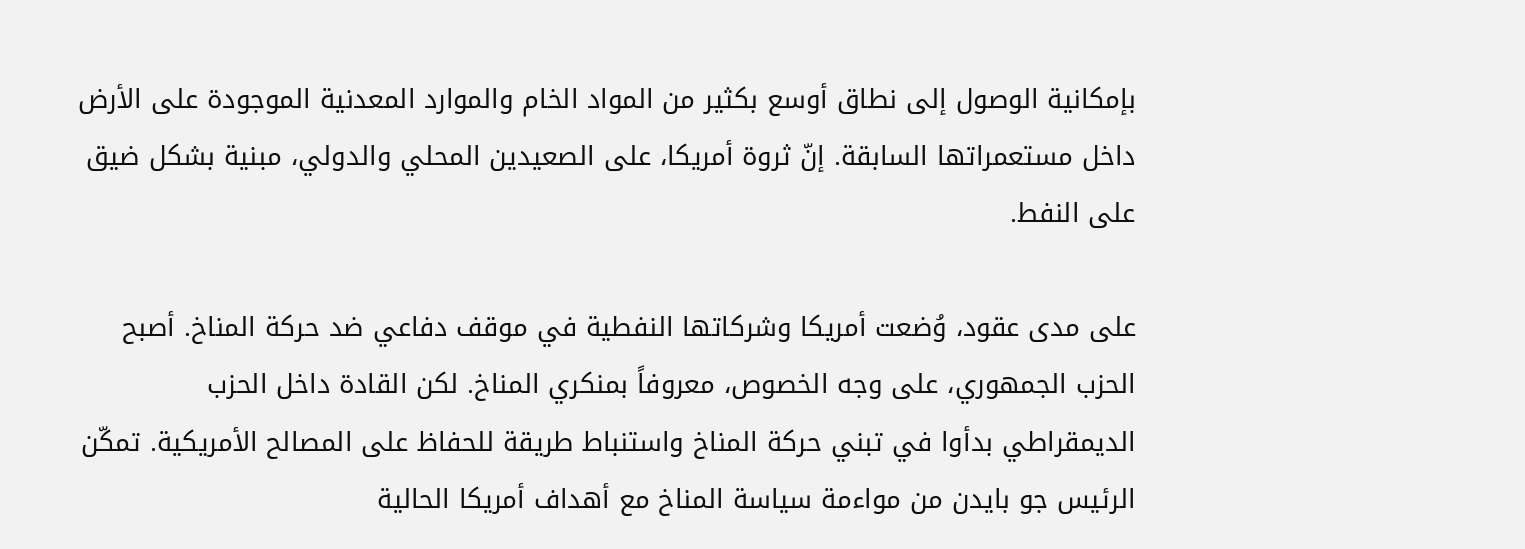بإمكانية الوصول إلى نطاق أوسع بكثير من المواد الخام والموارد المعدنية الموجودة على الأرض داخل مستعمراتها السابقة. إنّ ثروة أمريكا، على الصعيدين المحلي والدولي، مبنية بشكل ضيق على النفط.

على مدى عقود، وُضعت أمريكا وشركاتها النفطية في موقف دفاعي ضد حركة المناخ. أصبح الحزب الجمهوري، على وجه الخصوص، معروفاً بمنكري المناخ. لكن القادة داخل الحزب الديمقراطي بدأوا في تبني حركة المناخ واستنباط طريقة للحفاظ على المصالح الأمريكية. تمكّن الرئيس جو بايدن من مواءمة سياسة المناخ مع أهداف أمريكا الحالية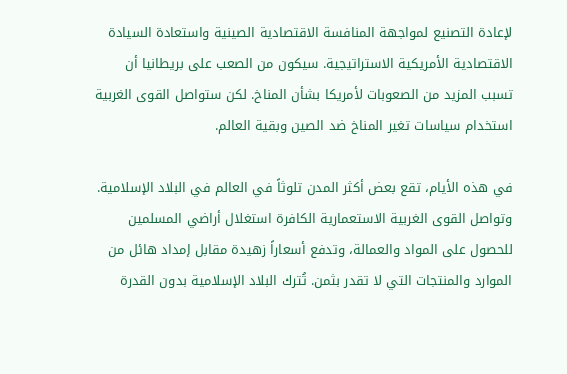لإعادة التصنيع لمواجهة المنافسة الاقتصادية الصينية واستعادة السيادة الاقتصادية الأمريكية الاستراتيجية. سيكون من الصعب على بريطانيا أن تسبب المزيد من الصعوبات لأمريكا بشأن المناخ. لكن ستواصل القوى الغربية استخدام سياسات تغير المناخ ضد الصين وبقية العالم.

في هذه الأيام، تقع بعض أكثر المدن تلوثاً في العالم في البلاد الإسلامية. وتواصل القوى الغربية الاستعمارية الكافرة استغلال أراضي المسلمين للحصول على المواد والعمالة، وتدفع أسعاراً زهيدة مقابل إمداد هائل من الموارد والمنتجات التي لا تقدر بثمن. تُترك البلاد الإسلامية بدون القدرة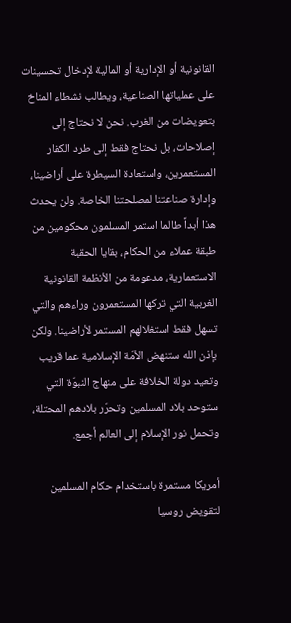القانونية أو الإدارية أو المالية لإدخال تحسينات على عملياتها الصناعية، ويطالب نشطاء المناخ بتعويضات من الغرب. نحن لا نحتاج إلى إصلاحات، بل نحتاج فقط إلى طرد الكفار المستعمرين، واستعادة السيطرة على أراضينا، وإدارة صناعتنا لمصلحتنا الخاصة. ولن يحدث هذا أبداً طالما استمر المسلمون محكومين من طبقة عملاء من الحكام، بقايا الحقبة الاستعمارية، مدعومة من الأنظمة القانونية الغربية التي تركها المستعمرون وراءهم والتي تسهل فقط استغلالهم المستمر لأراضينا. ولكن بإذن الله ستنهض الأمّة الإسلامية عما قريب وتعيد دولة الخلافة على منهاج النبوّة التي ستوحد بلاد المسلمين وتحرّر بلادهم المحتلة، وتحمل نور الإسلام إلى العالم أجمع.

أمريكا مستمرة باستخدام حكام المسلمين لتقويض روسيا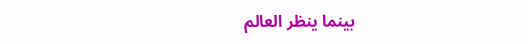بينما ينظر العالم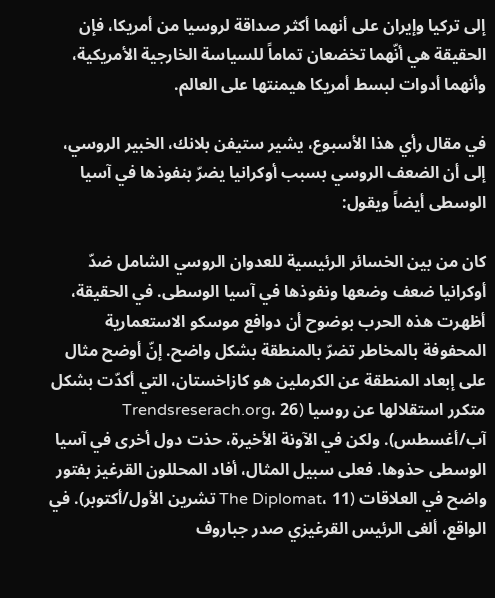إلى تركيا وإيران على أنهما أكثر صداقة لروسيا من أمريكا، فإن الحقيقة هي أنّهما تخضعان تماماً للسياسة الخارجية الأمريكية، وأنهما أدوات لبسط أمريكا هيمنتها على العالم.

في مقال رأي هذا الأسبوع، يشير ستيفن بلانك، الخبير الروسي، إلى أن الضعف الروسي بسبب أوكرانيا يضرّ بنفوذها في آسيا الوسطى أيضاً ويقول:

كان من بين الخسائر الرئيسية للعدوان الروسي الشامل ضدّ أوكرانيا ضعف وضعها ونفوذها في آسيا الوسطى. في الحقيقة، أظهرت هذه الحرب بوضوح أن دوافع موسكو الاستعمارية المحفوفة بالمخاطر تضرّ بالمنطقة بشكل واضح. إنّ أوضح مثال على إبعاد المنطقة عن الكرملين هو كازاخستان، التي أكدّت بشكل متكرر استقلالها عن روسيا (Trendsreserach.org، 26 آب/أغسطس). ولكن في الآونة الأخيرة، حذت دول أخرى في آسيا الوسطى حذوها. فعلى سبيل المثال، أفاد المحللون القرغيز بفتور واضح في العلاقات (The Diplomat، 11 تشرين الأول/أكتوبر). في الواقع، ألغى الرئيس القرغيزي صدر جباروف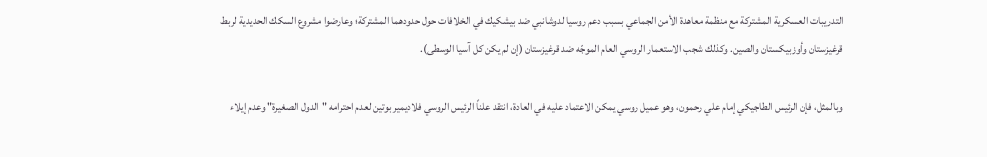التدريبات العسكرية المشتركة مع منظمة معاهدة الأمن الجماعي بسبب دعم روسيا لدوشانبي ضد بيشكيك في الخلافات حول حدودهما المشتركة؛ وعارضوا مشروع السكك الحديدية لربط قرغيزستان وأوزبيكستان والصين. وكذلك شجب الاستعمار الروسي العام الموجّه ضد قرغيزستان (إن لم يكن كل آسيا الوسطى).

وبالمثل، فإن الرئيس الطاجيكي إمام علي رحمون، وهو عميل روسي يمكن الاعتماد عليه في العادة، انتقد علناً الرئيس الروسي فلاديمير بوتين لعدم احترامه "الدول الصغيرة" وعدم إيلاء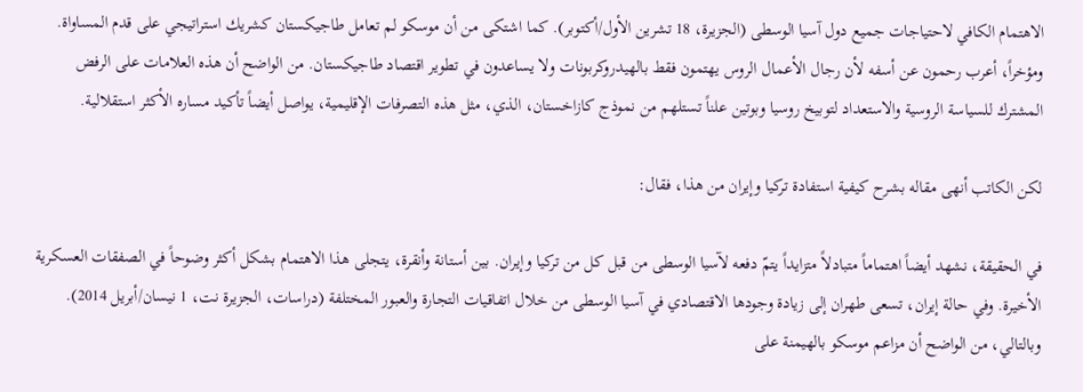الاهتمام الكافي لاحتياجات جميع دول آسيا الوسطى (الجزيرة، 18 تشرين الأول/أكتوبر). كما اشتكى من أن موسكو لم تعامل طاجيكستان كشريك استراتيجي على قدم المساواة. ومؤخراً، أعرب رحمون عن أسفه لأن رجال الأعمال الروس يهتمون فقط بالهيدروكربونات ولا يساعدون في تطوير اقتصاد طاجيكستان. من الواضح أن هذه العلامات على الرفض المشترك للسياسة الروسية والاستعداد لتوبيخ روسيا وبوتين علناً تستلهم من نموذج كازاخستان، الذي، مثل هذه التصرفات الإقليمية، يواصل أيضاً تأكيد مساره الأكثر استقلالية.

لكن الكاتب أنهى مقاله بشرح كيفية استفادة تركيا وإيران من هذا، فقال:

في الحقيقة، نشهد أيضاً اهتماماً متبادلاً متزايداً يتمّ دفعه لآسيا الوسطى من قبل كل من تركيا وإيران. بين أستانة وأنقرة، يتجلى هذا الاهتمام بشكل أكثر وضوحاً في الصفقات العسكرية الأخيرة. وفي حالة إيران، تسعى طهران إلى زيادة وجودها الاقتصادي في آسيا الوسطى من خلال اتفاقيات التجارة والعبور المختلفة (دراسات، الجزيرة نت، 1 نيسان/أبريل 2014). وبالتالي، من الواضح أن مزاعم موسكو بالهيمنة على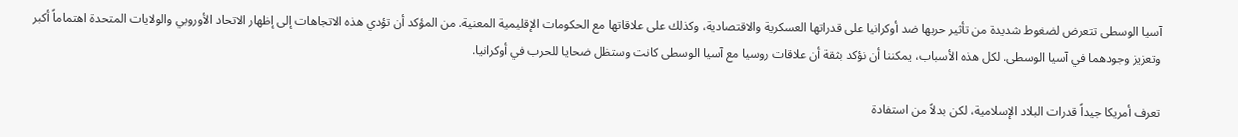آسيا الوسطى تتعرض لضغوط شديدة من تأثير حربها ضد أوكرانيا على قدراتها العسكرية والاقتصادية، وكذلك على علاقاتها مع الحكومات الإقليمية المعنية. من المؤكد أن تؤدي هذه الاتجاهات إلى إظهار الاتحاد الأوروبي والولايات المتحدة اهتماماً أكبر وتعزيز وجودهما في آسيا الوسطى. لكل هذه الأسباب، يمكننا أن نؤكد بثقة أن علاقات روسيا مع آسيا الوسطى كانت وستظل ضحايا للحرب في أوكرانيا.

تعرف أمريكا جيداً قدرات البلاد الإسلامية، لكن بدلاً من استفادة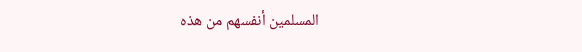المسلمين أنفسهم من هذه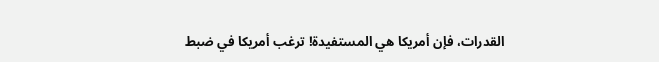القدرات، فإن أمريكا هي المستفيدة! ترغب أمريكا في ضبط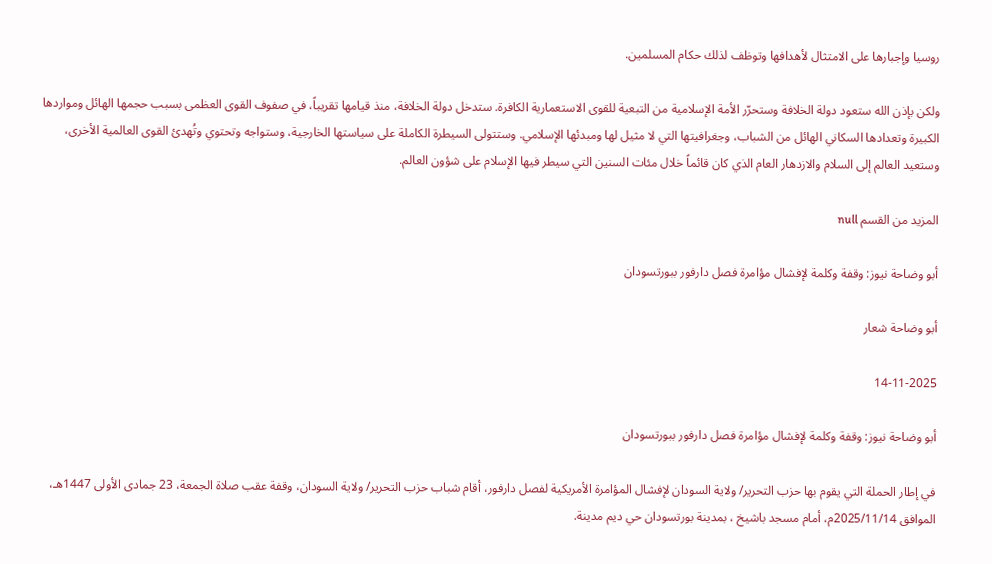روسيا وإجبارها على الامتثال لأهدافها وتوظف لذلك حكام المسلمين.

ولكن بإذن الله ستعود دولة الخلافة وستحرّر الأمة الإسلامية من التبعية للقوى الاستعمارية الكافرة. ستدخل دولة الخلافة، منذ قيامها تقريباً، في صفوف القوى العظمى بسبب حجمها الهائل ومواردها الكبيرة وتعدادها السكاني الهائل من الشباب، وجغرافيتها التي لا مثيل لها ومبدئها الإسلامي. وستتولى السيطرة الكاملة على سياستها الخارجية، وستواجه وتحتوي وتُهدئ القوى العالمية الأخرى، وستعيد العالم إلى السلام والازدهار العام الذي كان قائماً خلال مئات السنين التي سيطر فيها الإسلام على شؤون العالم.

المزيد من القسم null

أبو وضاحة نيوز: وقفة وكلمة لإفشال مؤامرة فصل دارفور ببورتسودان

أبو وضاحة شعار

14-11-2025

أبو وضاحة نيوز: وقفة وكلمة لإفشال مؤامرة فصل دارفور ببورتسودان

في إطار الحملة التي يقوم بها حزب التحرير/ ولاية السودان لإفشال المؤامرة الأمريكية لفصل دارفور، أقام شباب حزب التحرير/ ولاية السودان، وقفة عقب صلاة الجمعة، 23 جمادى الأولى 1447هـ، الموافق 2025/11/14م، أمام مسجد باشيخ ، بمدينة بورتسودان حي ديم مدينة.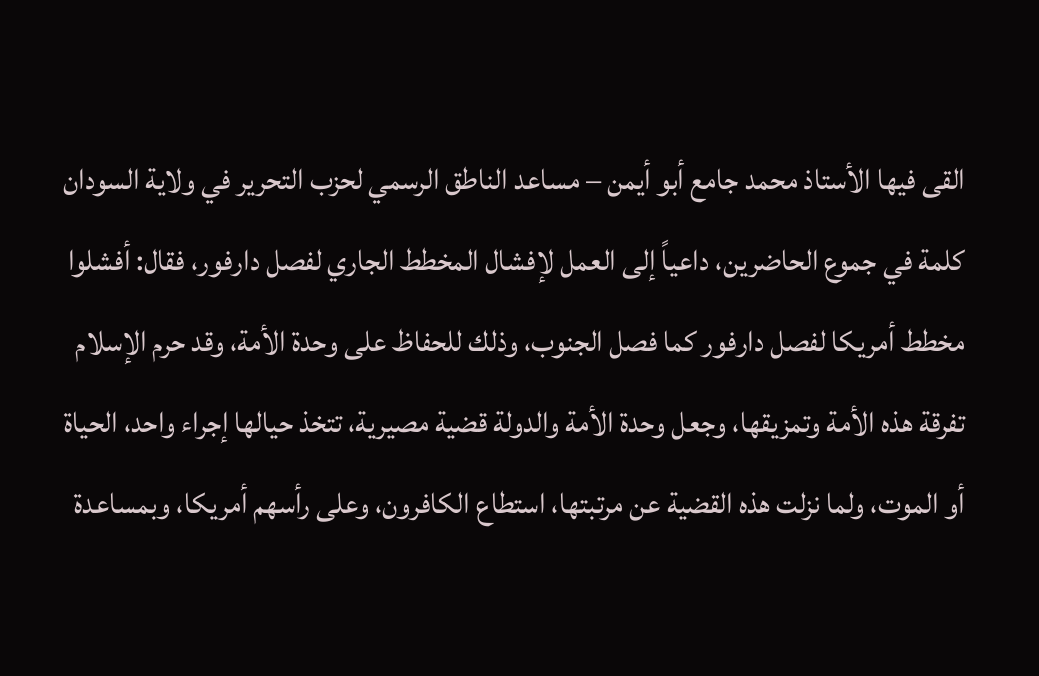القى فيها الأستاذ محمد جامع أبو أيمن – مساعد الناطق الرسمي لحزب التحرير في ولاية السودان كلمة في جموع الحاضرين، داعياً إلى العمل لإفشال المخطط الجاري لفصل دارفور، فقال: أفشلوا مخطط أمريكا لفصل دارفور كما فصل الجنوب، وذلك للحفاظ على وحدة الأمة، وقد حرم الإسلام تفرقة هذه الأمة وتمزيقها، وجعل وحدة الأمة والدولة قضية مصيرية، تتخذ حيالها إجراء واحد، الحياة أو الموت، ولما نزلت هذه القضية عن مرتبتها، استطاع الكافرون، وعلى رأسهم أمريكا، وبمساعدة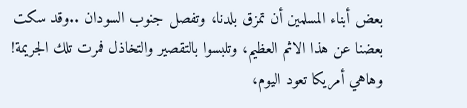بعض أبناء المسلمين أن تمزق بلدنا، وتفصل جنوب السودان ..وقد سكت بعضنا عن هذا الاثم العظيم، وتلبسوا بالتقصير والتخاذل فمرت تلك الجريمة! وهاهي أمريكا تعود اليوم،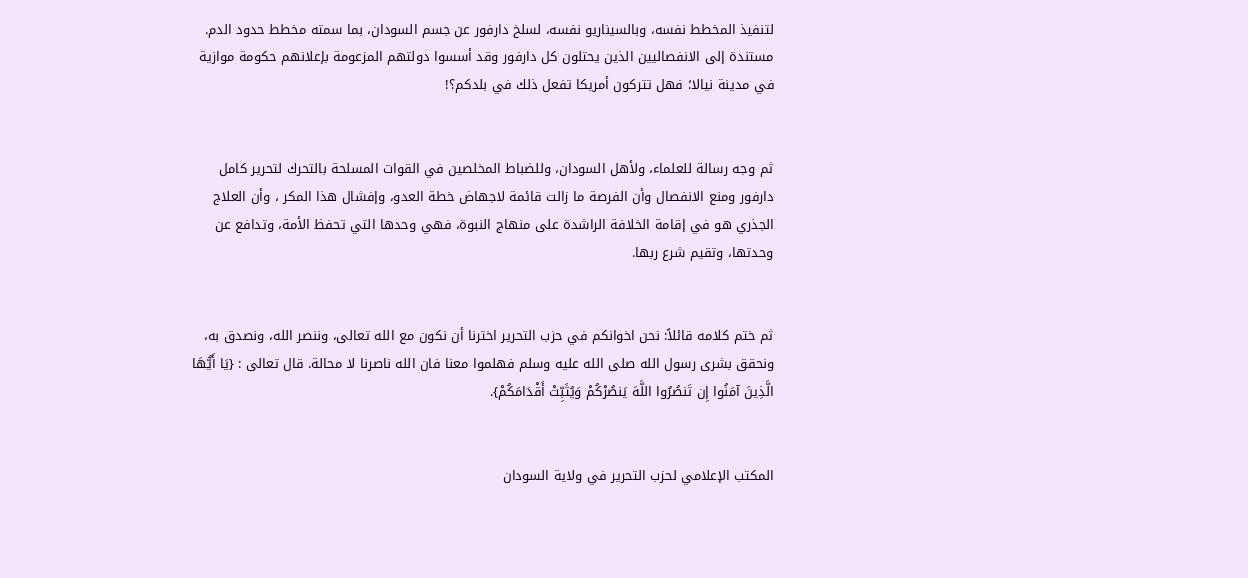لتنفيذ المخطط نفسه، وبالسيناريو نفسه، لسلخ دارفور عن جسم السودان، بما سمته مخطط حدود الدم. مستندة إلى الانفصاليين الذين يحتلون كل دارفور وقد أسسوا دولتهم المزعومة بإعلانهم حكومة موازية في مدينة نيالا؛ فهل تتركون أمريكا تفعل ذلك في بلدكم؟!


ثم وجه رسالة للعلماء، ولأهل السودان، وللضباط المخلصين في القوات المسلحة بالتحرك لتحرير كامل دارفور ومنع الانفصال وأن الفرصة ما زالت قائمة لاجهاض خطة العدو، وإفشال هذا المكر ، وأن العلاج الجذري هو في إقامة الخلافة الراشدة على منهاج النبوة، فهي وحدها التي تحفظ الأمة، وتدافع عن وحدتها، وتقيم شرع ربها.


ثم ختم كلامه قائلاً: نحن اخوانكم في حزب التحرير اخترنا أن نكون مع الله تعالى، وننصر الله، ونصدق به، ونحقق بشرى رسول الله صلى الله عليه وسلم فهلموا معنا فان الله ناصرنا لا محالة. قال تعالى : {يَا أَيُّهَا الَّذِينَ آمَنُوا إِن تَنصُرُوا اللَّهَ يَنصُرْكُمْ وَيُثَبِّتْ أَقْدَامَكُمْ}.


المكتب الإعلامي لحزب التحرير في ولاية السودان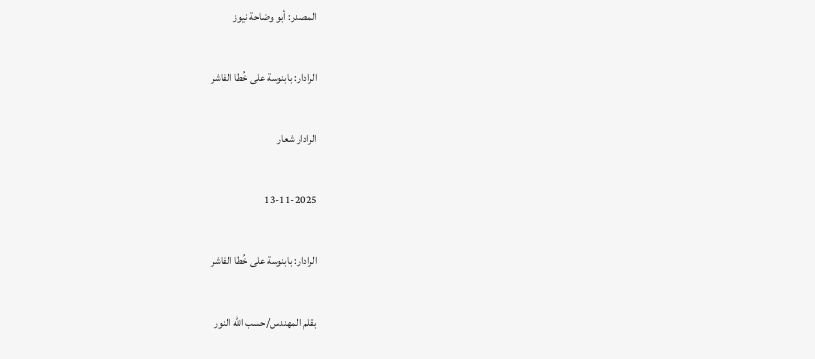المصدر: أبو وضاحة نيوز

الرادار: بابنوسة على خُطا الفاشر

الرادار شعار

13-11-2025

الرادار: بابنوسة على خُطا الفاشر

بقلم المهندس/حسب الله النور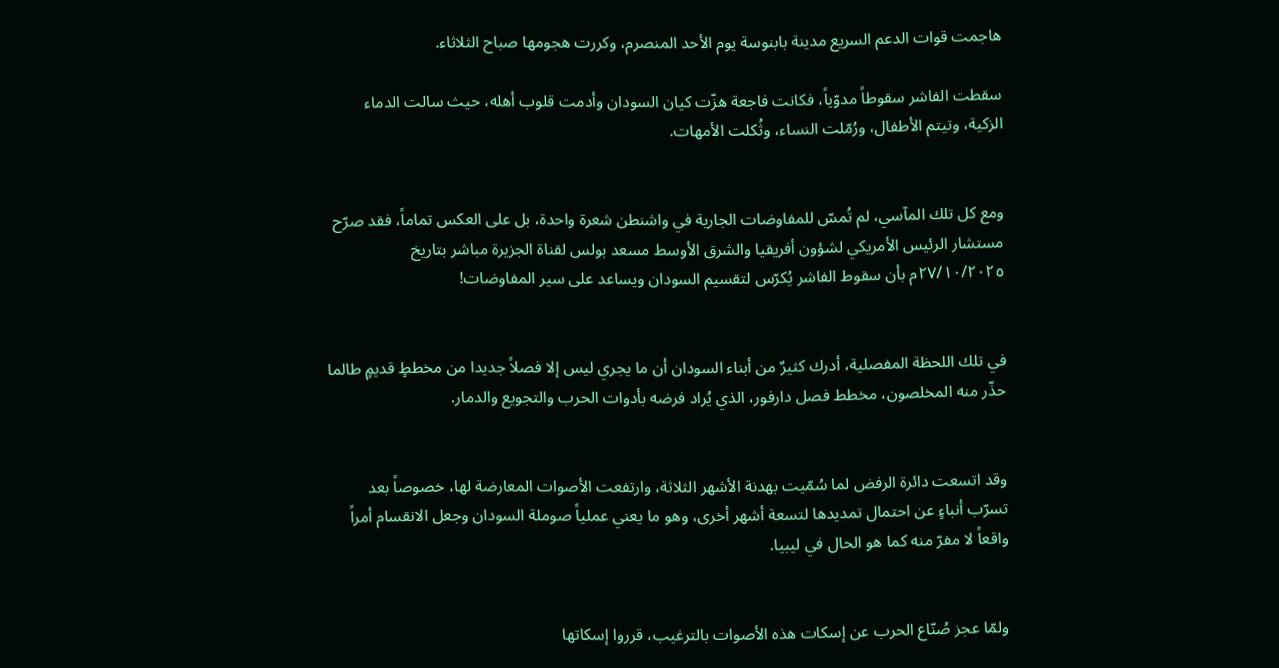هاجمت قوات الدعم السريع مدينة بابنوسة يوم الأحد المنصرم، وكررت هجومها صباح الثلاثاء.

سقطت الفاشر سقوطاً مدوّياً، فكانت فاجعة هزّت كيان السودان وأدمت قلوب أهله، حيث سالت الدماء الزكية، وتيتم الأطفال، ورُمّلت النساء، وثُكلت الأمهات.


ومع كل تلك المآسي، لم تُمسّ للمفاوضات الجارية في واشنطن شعرة واحدة، بل على العكس تماماً، فقد صرّح مستشار الرئيس الأمريكي لشؤون أفريقيا والشرق الأوسط مسعد بولس لقناة الجزيرة مباشر بتاريخ ٢٧/١٠/٢٠٢٥م بأن سقوط الفاشر يُكرّس لتقسيم السودان ويساعد على سير المفاوضات!


في تلك اللحظة المفصلية، أدرك كثيرٌ من أبناء السودان أن ما يجري ليس إلا فصلاً جديدا من مخططٍ قديمٍ طالما حذّر منه المخلصون، مخطط فصل دارفور، الذي يُراد فرضه بأدوات الحرب والتجويع والدمار.


وقد اتسعت دائرة الرفض لما سُمّيت بهدنة الأشهر الثلاثة، وارتفعت الأصوات المعارضة لها، خصوصاً بعد تسرّب أنباءٍ عن احتمال تمديدها لتسعة أشهر أخرى، وهو ما يعني عملياً صوملة السودان وجعل الانقسام أمراً واقعاً لا مفرّ منه كما هو الحال في ليبيا.


ولمّا عجز صُنّاع الحرب عن إسكات هذه الأصوات بالترغيب، قرروا إسكاتها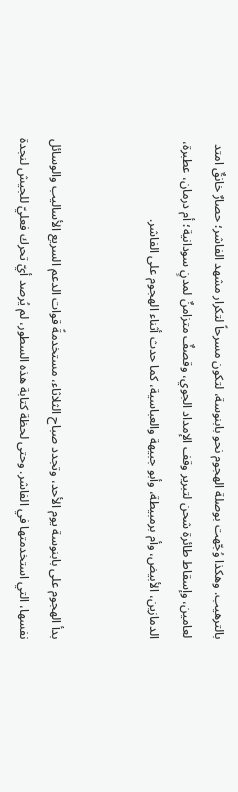بالترهيب. وهكذا وُجّهت بوصلة الهجوم نحو بابنوسة، لتكون مسرحاً لتكرار مشهد الفاشر؛ حصارٌ خانقٌ امتد لعامين، وإسقاط طائرة شحن لتبرير وقف الإمداد الجوي، وقصفٌ متزامنٌ لمدنٍ سودانية؛ أم درمان، عطبرة، الدمازين، الأبيض، وأم برمبيطة، وأبو جبيهة والعباسية، كما حدث أثناء الهجوم على الفاشر.


بدأ الهجوم على بابنوسة يوم الأحد، وتجدد صباح الثلاثاء، مستخدمةً قوات الدعم السريع الأساليب والوسائل نفسها، التي استخدمتها في الفاشر. وحتى لحظة كتابة هذه السطور، لم يُرصد أيّ تحرك فعليّ للجيش لنجدة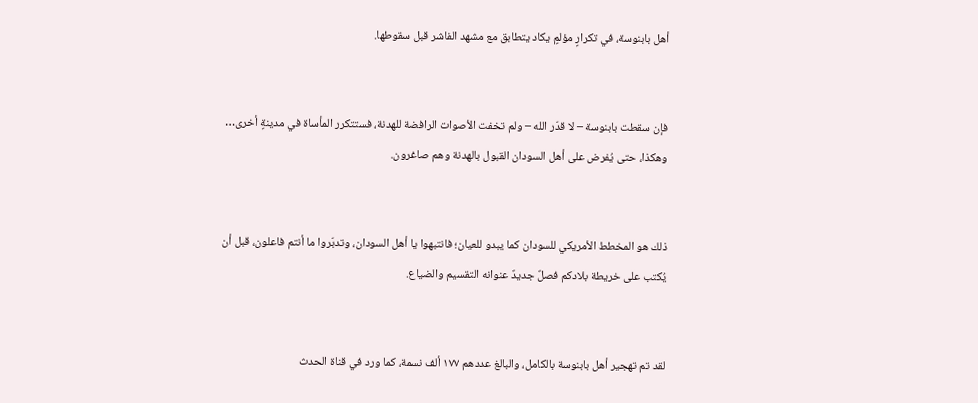أهل بابنوسة، في تكرارٍ مؤلمٍ يكاد يتطابق مع مشهد الفاشر قبل سقوطها.


فإن سقطت بابنوسة – لا قدّر الله – ولم تخفت الأصوات الرافضة للهدنة، فستتكرر المأساة في مدينةٍ أخرى… وهكذا، حتى يُفرض على أهل السودان القبول بالهدنة وهم صاغرون.


ذلك هو المخطط الأمريكي للسودان كما يبدو للعيان؛ فانتبهوا يا أهل السودان، وتدبّروا ما أنتم فاعلون، قبل أن يُكتب على خريطة بلادكم فصلٌ جديدٌ عنوانه التقسيم والضياع.


لقد تم تهجير أهل بابنوسة بالكامل، والبالغ عددهم ١٧٧ ألف نسمة، كما ورد في قناة الحدث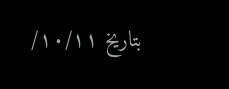بتاريخ ١٠/١١/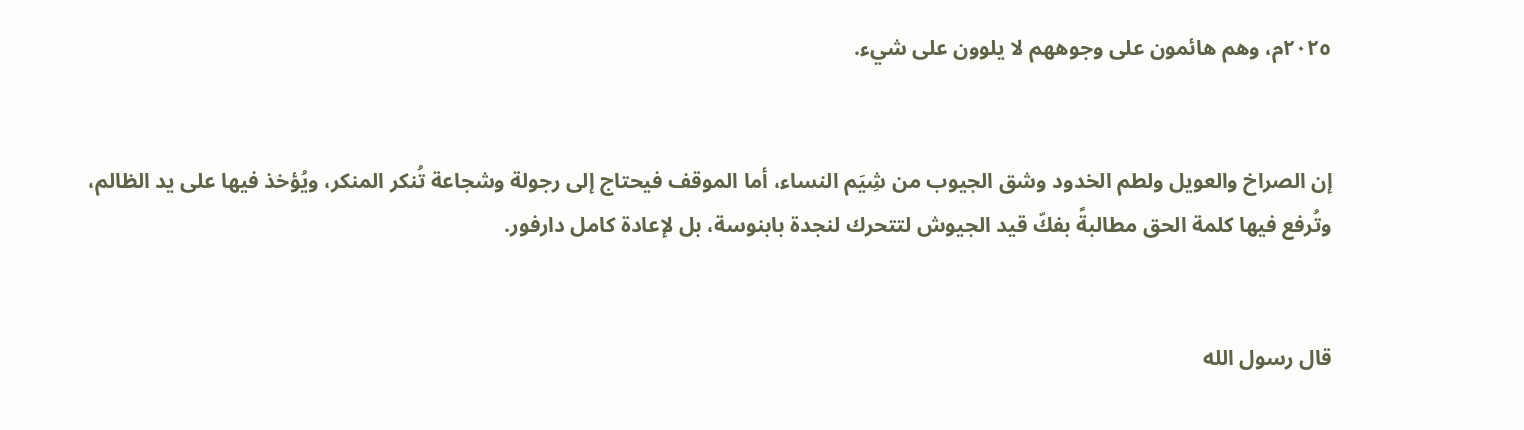٢٠٢٥م، وهم هائمون على وجوههم لا يلوون على شيء.


إن الصراخ والعويل ولطم الخدود وشق الجيوب من شِيَم النساء، أما الموقف فيحتاج إلى رجولة وشجاعة تُنكر المنكر، ويُؤخذ فيها على يد الظالم، وتُرفع فيها كلمة الحق مطالبةً بفكّ قيد الجيوش لتتحرك لنجدة بابنوسة، بل لإعادة كامل دارفور.


قال رسول الله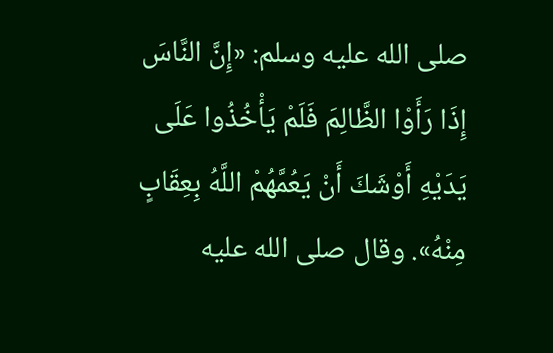صلى الله عليه وسلم: «إِنَّ النَّاسَ إِذَا رَأَوْا الظَّالِمَ فَلَمْ يَأْخُذُوا عَلَى يَدَيْهِ أَوْشَكَ أَنْ يَعُمَّهُمْ اللَّهُ بِعِقَابٍ مِنْهُ». وقال صلى الله عليه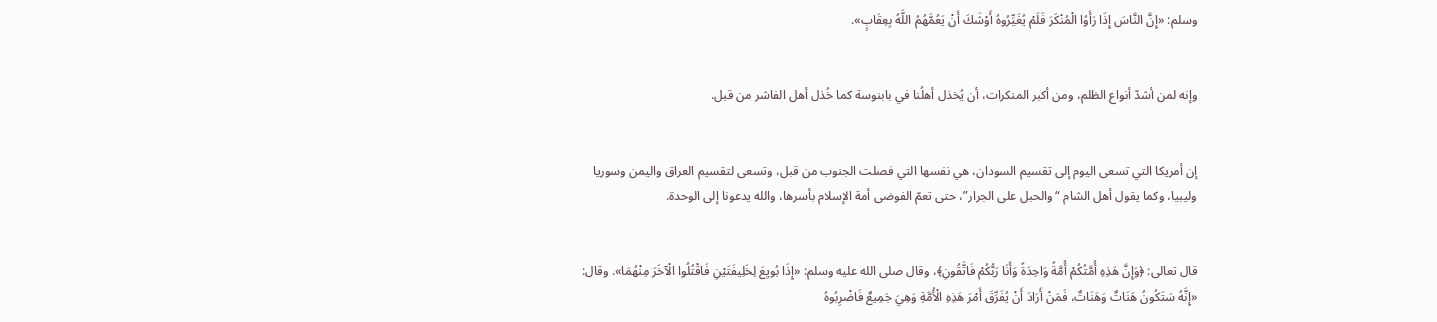وسلم: «إِنَّ النَّاسَ إِذَا رَأَوُا الْمُنْكَرَ فَلَمْ يُغَيِّرُوهُ أَوْشَكَ أَنْ يَعُمَّهُمُ اللَّهُ بِعِقَابٍ».


وإنه لمن أشدّ أنواع الظلم، ومن أكبر المنكرات، أن يُخذل أهلُنا في بابنوسة كما خُذل أهل الفاشر من قبل.


إن أمريكا التي تسعى اليوم إلى تقسيم السودان، هي نفسها التي فصلت الجنوب من قبل، وتسعى لتقسيم العراق واليمن وسوريا وليبيا، وكما يقول أهل الشام “والحبل على الجرار”، حتى تعمّ الفوضى أمة الإسلام بأسرها، والله يدعونا إلى الوحدة.


قال تعالى: ﴿وَإِنَّ هَذِهِ أُمَّتُكُمْ أُمَّةً وَاحِدَةً وَأَنَا رَبُّكُمْ فَاتَّقُونِ﴾، وقال صلى الله عليه وسلم: «إِذَا بُويِعَ لِخَلِيفَتَيْنِ فَاقْتُلُوا الْآخَرَ مِنْهُمَا». وقال: «إِنَّهُ سَتَكُونُ هَنَاتٌ وَهَنَاتٌ، فَمَنْ أَرَادَ أَنْ يُفَرِّقَ أَمْرَ هَذِهِ الْأُمَّةِ وَهِيَ جَمِيعٌ فَاضْرِبُوهُ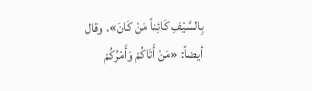بِالسَّيْفِ كَائِناً مَنْ كَانَ». وقال أيضاً: «مَنْ أَتَاكُمْ وَأَمْرُكُمْ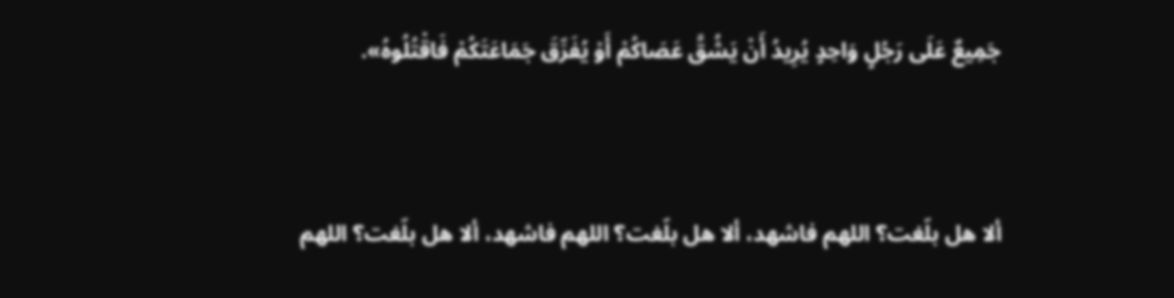جَمِيعٌ عَلَى رَجُلٍ وَاحِدٍ يُرِيدُ أَنْ يَشُقَّ عَصَاكُمْ أَوْ يُفَرِّقَ جَمَاعَتَكُمْ فَاقْتُلُوهُ».


ألا هل بلّغت؟ اللهم فاشهد، ألا هل بلّغت؟ اللهم فاشهد، ألا هل بلّغت؟ اللهم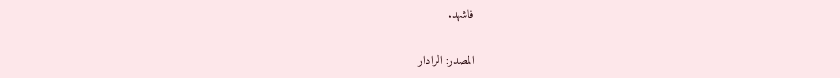فاشهد.

المصدر: الرادار